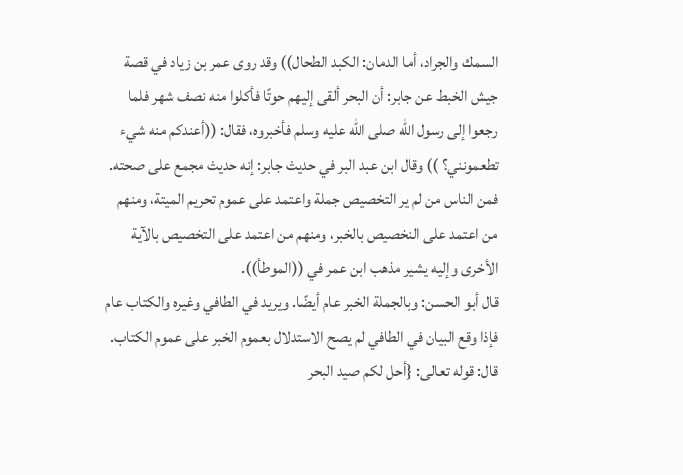السمك والجراد، أما الدمان: الكبد الطحال)) وقد روى عمر بن زياد في قصة جيش الخبط عن جابر: أن البحر ألقى إليهم حوتًا فأكلوا منه نصف شهر فلما رجعوا إلى رسول الله صلى الله عليه وسلم فأخبروه، فقال: ((أعندكم منه شيء تطعمونني؟ )) وقال ابن عبد البر في حديث جابر: إنه حديث مجمع على صحته. فمن الناس من لم ير التخصيص جملة واعتمد على عموم تحريم الميتة، ومنهم من اعتمد على النخصيص بالخبر، ومنهم من اعتمد على التخصيص بالآية الأخرى وإليه يشير مذهب ابن عمر في ((الموطأ)).
قال أبو الحسن: وبالجملة الخبر عام أيضًا. ويريد في الطافي وغيره والكتاب عام فإذا وقع البيان في الطافي لم يصح الاستدلال بعموم الخبر على عموم الكتاب. قال: قوله تعالى: {أحل لكم صيد البحر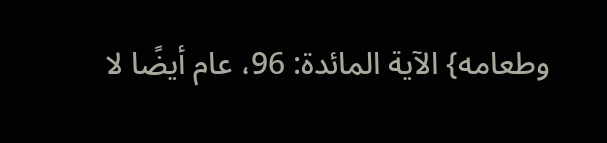وطعامه} الآية المائدة: 96، عام أيضًا لا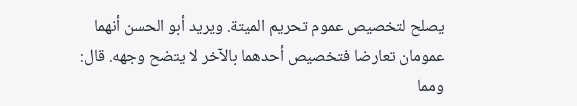يصلح لتخصيص عموم تحريم الميتة. ويريد أبو الحسن أنهما عمومان تعارضا فتخصيص أحدهما بالآخر لا يتضح وجهه. قال: ومما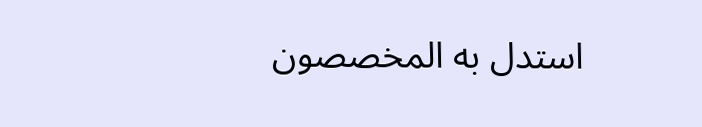استدل به المخصصون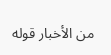من الأخبار قوله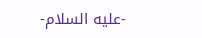-عليه السلام-